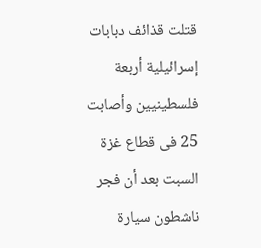قتلت قذائف دبابات إسرائيلية أربعة فلسطينيين وأصابت 25 فى قطاع غزة السبت بعد أن فجر ناشطون سيارة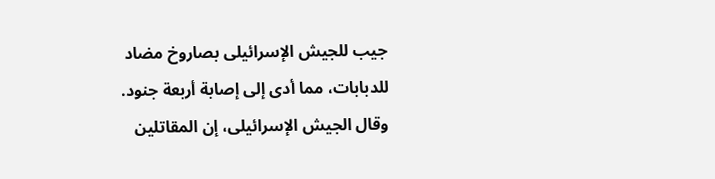جيب للجيش الإسرائيلى بصاروخ مضاد للدبابات، مما أدى إلى إصابة أربعة جنود.
وقال الجيش الإسرائيلى، إن المقاتلين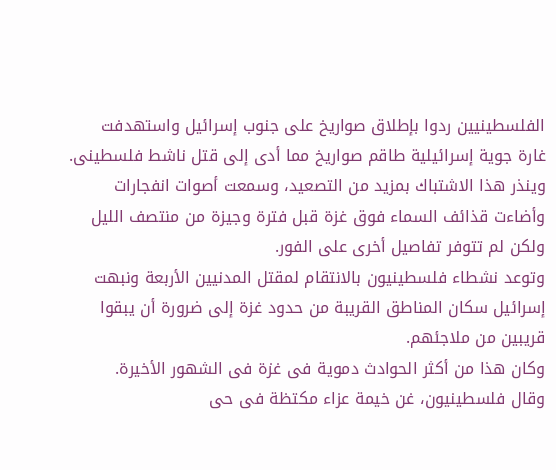الفلسطينيين ردوا بإطلاق صواريخ على جنوب إسرائيل واستهدفت غارة جوية إسرائيلية طاقم صواريخ مما أدى إلى قتل ناشط فلسطينى.
وينذر هذا الاشتباك بمزيد من التصعيد، وسمعت أصوات انفجارات وأضاءت قذائف السماء فوق غزة قبل فترة وجيزة من منتصف الليل ولكن لم تتوفر تفاصيل أخرى على الفور.
وتوعد نشطاء فلسطينيون بالانتقام لمقتل المدنيين الأربعة ونبهت إسرائيل سكان المناطق القريبة من حدود غزة إلى ضرورة أن يبقوا قريبين من ملاجئهم.
وكان هذا من أكثر الحوادث دموية فى غزة فى الشهور الأخيرة.
وقال فلسطينيون، غن خيمة عزاء مكتظة فى حى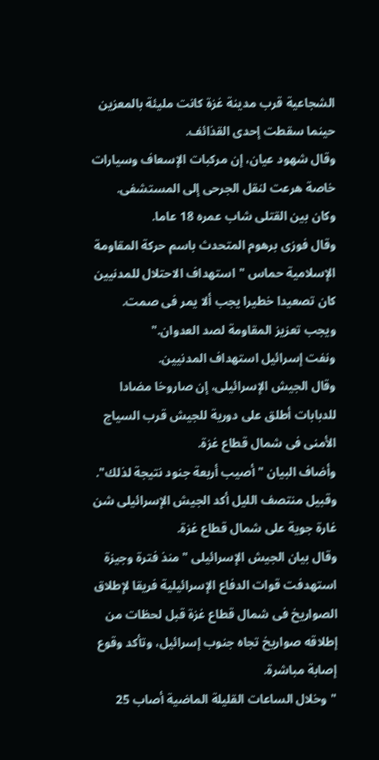الشجاعية قرب مدينة غزة كانت مليئة بالمعزين حينما سقطت إحدى القذائف.
وقال شهود عيان، إن مركبات الإسعاف وسيارات خاصة هرعت لنقل الجرحى إلى المستشفى.
وكان بين القتلى شاب عمره 18 عاما.
وقال فوزى برهوم المتحدث باسم حركة المقاومة الإسلامية حماس "استهداف الاحتلال للمدنيين كان تصعيدا خطيرا يجب ألا يمر فى صمت. ويجب تعزيز المقاومة لصد العدوان."
ونفت إسرائيل استهداف المدنيين.
وقال الجيش الإسرائيلى، إن صاروخا مضادا للدبابات أطلق على دورية للجيش قرب السياج الأمنى فى شمال قطاع غزة.
وأضاف البيان "أصيب أربعة جنود نتيجة لذلك".
وقبيل منتصف الليل أكد الجيش الإسرائيلى شن غارة جوية على شمال قطاع غزة.
وقال بيان الجيش الإسرائيلى "منذ فترة وجيزة استهدفت قوات الدفاع الإسرائيلية فريقا لإطلاق الصواريخ فى شمال قطاع غزة قبل لحظات من إطلاقه صواريخ تجاه جنوب إسرائيل، وتأكد وقوع إصابة مباشرة.
"وخلال الساعات القليلة الماضية أصاب 25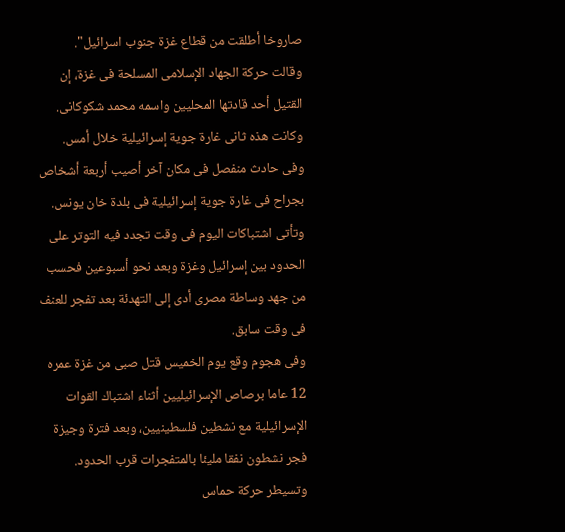صاروخا أطلقت من قطاع غزة جنوب اسرائيل".
وقالت حركة الجهاد الإسلامى المسلحة فى غزة، إن القتيل أحد قادتها المحليين واسمه محمد شكوكانى.
وكانت هذه ثانى غارة جوية إسرائيلية خلال أمس.
وفى حادث منفصل فى مكان آخر أصيب أربعة أشخاص بجراح فى غارة جوية إسرائيلية فى بلدة خان يونس.
وتأتى اشتباكات اليوم فى وقت تجدد فيه التوتر على الحدود بين إسرائيل وغزة وبعد نحو أسبوعين فحسب من جهد وساطة مصرى أدى إلى التهدئة بعد تفجر للعنف فى وقت سابق.
وفى هجوم وقع يوم الخميس قتل صبى من غزة عمره 12 عاما برصاص الإسرائيليين أثناء اشتباك القوات الإسرائيلية مع نشطين فلسطينيين، وبعد فترة وجيزة فجر نشطون نفقا مليئا بالمتفجرات قرب الحدود.
وتسيطر حركة حماس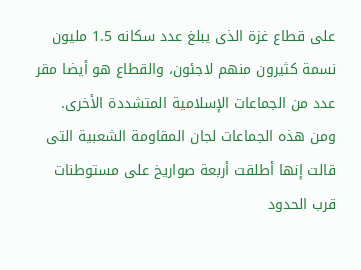على قطاع غزة الذى يبلغ عدد سكانه 1.5 مليون نسمة كثيرون منهم لاجئون، والقطاع هو أيضا مقر عدد من الجماعات الإسلامية المتشددة الأخرى.
ومن هذه الجماعات لجان المقاومة الشعبية التى قالت إنها أطلقت أربعة صواريخ على مستوطنات قرب الحدود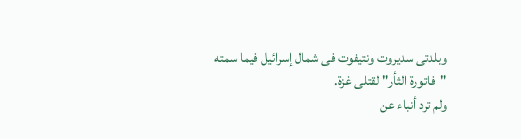وبلدتى سديروت ونتيفوت فى شمال إسرائيل فيما سمته "فاتورة الثأر" لقتلى غزة.
ولم ترد أنباء عن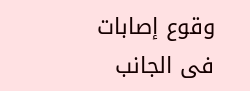وقوع إصابات فى الجانب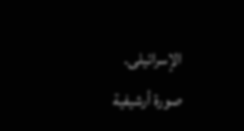الإسرائيلى.
صورة أرشيفية